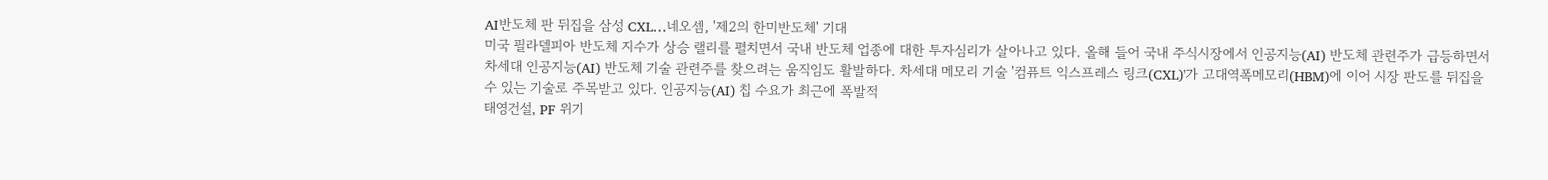AI반도체 판 뒤집을 삼성 CXL…네오셈, '제2의 한미반도체' 기대
미국 필라델피아 반도체 지수가 상승 랠리를 펼치면서 국내 반도체 업종에 대한 투자심리가 살아나고 있다. 올해 들어 국내 주식시장에서 인공지능(AI) 반도체 관련주가 급등하면서 차세대 인공지능(AI) 반도체 기술 관련주를 찾으려는 움직임도 활발하다. 차세대 메모리 기술 '컴퓨트 익스프레스 링크(CXL)'가 고대역폭메모리(HBM)에 이어 시장 판도를 뒤집을 수 있는 기술로 주목받고 있다. 인공지능(AI) 칩 수요가 최근에 폭발적
태영건설, PF 위기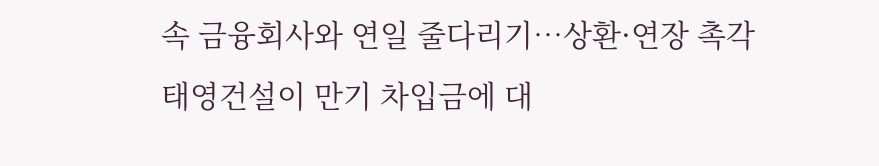속 금융회사와 연일 줄다리기…상환·연장 촉각
태영건설이 만기 차입금에 대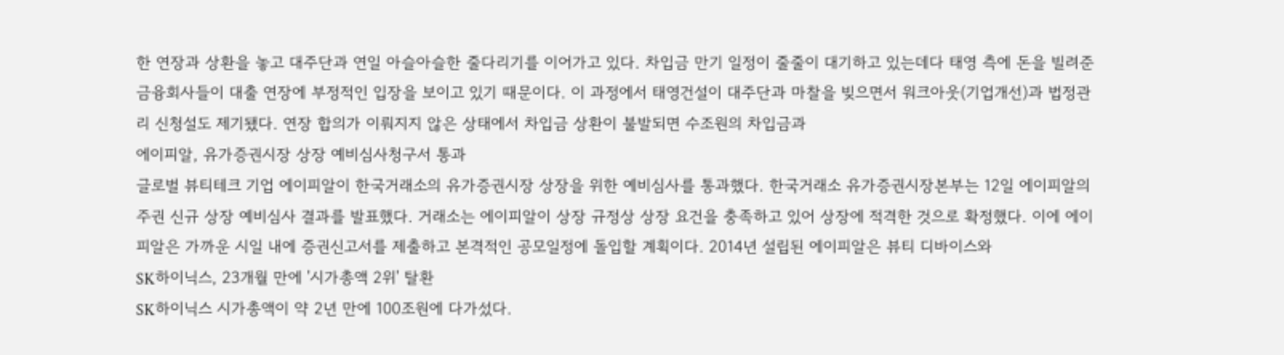한 연장과 상환을 놓고 대주단과 연일 아슬아슬한 줄다리기를 이어가고 있다. 차입금 만기 일정이 줄줄이 대기하고 있는데다 태영 측에 돈을 빌려준 금융회사들이 대출 연장에 부정적인 입장을 보이고 있기 때문이다. 이 과정에서 태영건설이 대주단과 마찰을 빚으면서 워크아웃(기업개선)과 법정관리 신청설도 제기됐다. 연장 합의가 이뤄지지 않은 상태에서 차입금 상환이 불발되면 수조원의 차입금과
에이피알, 유가증권시장 상장 예비심사청구서 통과
글로벌 뷰티테크 기업 에이피알이 한국거래소의 유가증권시장 상장을 위한 예비심사를 통과했다. 한국거래소 유가증권시장본부는 12일 에이피알의 주권 신규 상장 예비심사 결과를 발표했다. 거래소는 에이피알이 상장 규정상 상장 요건을 충족하고 있어 상장에 적격한 것으로 확정했다. 이에 에이피알은 가까운 시일 내에 증권신고서를 제출하고 본격적인 공모일정에 돌입할 계획이다. 2014년 설립된 에이피알은 뷰티 디바이스와
SK하이닉스, 23개월 만에 '시가총액 2위' 탈환
SK하이닉스 시가총액이 약 2년 만에 100조원에 다가섰다.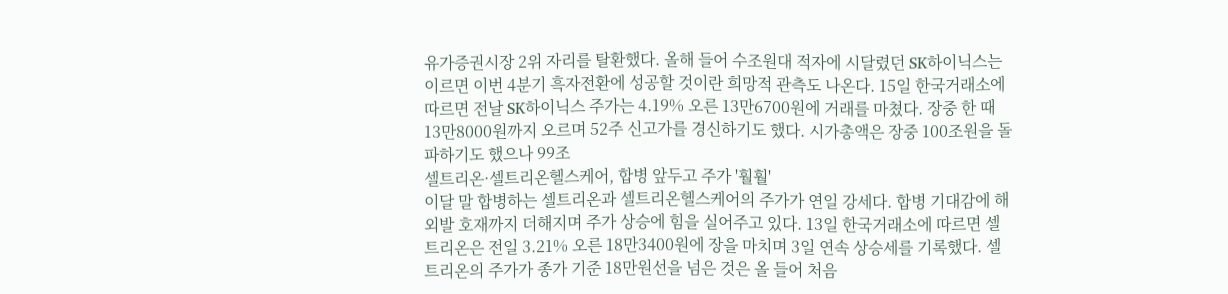유가증권시장 2위 자리를 탈환했다. 올해 들어 수조원대 적자에 시달렸던 SK하이닉스는 이르면 이번 4분기 흑자전환에 성공할 것이란 희망적 관측도 나온다. 15일 한국거래소에 따르면 전날 SK하이닉스 주가는 4.19% 오른 13만6700원에 거래를 마쳤다. 장중 한 때 13만8000원까지 오르며 52주 신고가를 경신하기도 했다. 시가총액은 장중 100조원을 돌파하기도 했으나 99조
셀트리온·셀트리온헬스케어, 합병 앞두고 주가 '훨훨'
이달 말 합병하는 셀트리온과 셀트리온헬스케어의 주가가 연일 강세다. 합병 기대감에 해외발 호재까지 더해지며 주가 상승에 힘을 실어주고 있다. 13일 한국거래소에 따르면 셀트리온은 전일 3.21% 오른 18만3400원에 장을 마치며 3일 연속 상승세를 기록했다. 셀트리온의 주가가 종가 기준 18만원선을 넘은 것은 올 들어 처음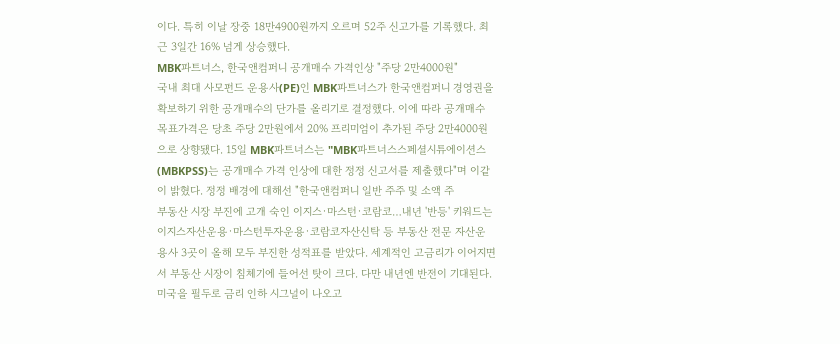이다. 특히 이날 장중 18만4900원까지 오르며 52주 신고가를 기록했다. 최근 3일간 16% 넘게 상승했다.
MBK파트너스, 한국앤컴퍼니 공개매수 가격인상 "주당 2만4000원"
국내 최대 사모펀드 운용사(PE)인 MBK파트너스가 한국앤컴퍼니 경영권을 확보하기 위한 공개매수의 단가를 올리기로 결정했다. 이에 따라 공개매수 목표가격은 당초 주당 2만원에서 20% 프리미엄이 추가된 주당 2만4000원으로 상향됐다. 15일 MBK파트너스는 "MBK파트너스스페셜시튜에이션스(MBKPSS)는 공개매수 가격 인상에 대한 정정 신고서를 제출했다"며 이같이 밝혔다. 정정 배경에 대해선 "한국앤컴퍼니 일반 주주 및 소액 주
부동산 시장 부진에 고개 숙인 이지스·마스턴·코람코…내년 '반등' 키워드는
이지스자산운용·마스턴투자운용·코람코자산신탁 등 부동산 전문 자산운용사 3곳이 올해 모두 부진한 성적표를 받았다. 세계적인 고금리가 이어지면서 부동산 시장이 침체기에 들어선 탓이 크다. 다만 내년엔 반전이 기대된다. 미국을 필두로 금리 인하 시그널이 나오고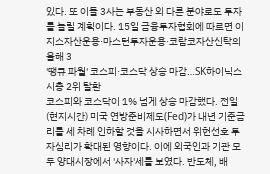있다. 또 이들 3사는 부동산 외 다른 분야로도 투자를 늘릴 계획이다. 15일 금융투자협회에 따르면 이지스자산운용·마스턴투자운용·코람코자산신탁의 올해 3
'땡큐 파월' 코스피·코스닥 상승 마감…SK하이닉스 시총 2위 탈환
코스피와 코스닥이 1% 넘게 상승 마감했다. 전일(현지시간) 미국 연방준비제도(Fed)가 내년 기준금리를 세 차례 인하할 것을 시사하면서 위헌선호 투자심리가 확대된 영향이다. 이에 외국인과 기관 모두 양대시장에서 '사자'세를 보였다. 반도체, 배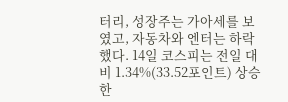터리, 성장주는 가아세를 보였고, 자동차와 엔터는 하락했다. 14일 코스피는 전일 대비 1.34%(33.52포인트) 상승한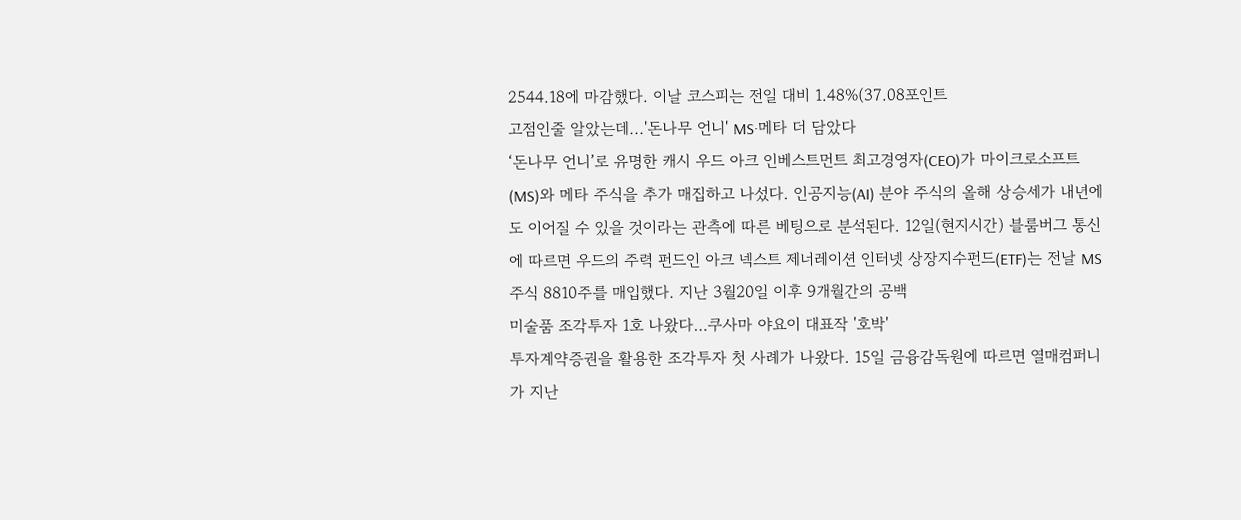2544.18에 마감했다. 이날 코스피는 전일 대비 1.48%(37.08포인트
고점인줄 알았는데...'돈나무 언니' MS·메타 더 담았다
‘돈나무 언니’로 유명한 캐시 우드 아크 인베스트먼트 최고경영자(CEO)가 마이크로소프트(MS)와 메타 주식을 추가 매집하고 나섰다. 인공지능(AI) 분야 주식의 올해 상승세가 내년에도 이어질 수 있을 것이라는 관측에 따른 베팅으로 분석된다. 12일(현지시간) 블룸버그 통신에 따르면 우드의 주력 펀드인 아크 넥스트 제너레이션 인터넷 상장지수펀드(ETF)는 전날 MS 주식 8810주를 매입했다. 지난 3월20일 이후 9개월간의 공백
미술품 조각투자 1호 나왔다…쿠사마 야요이 대표작 '호박'
투자계약증권을 활용한 조각투자 첫 사례가 나왔다. 15일 금융감독원에 따르면 열매컴퍼니가 지난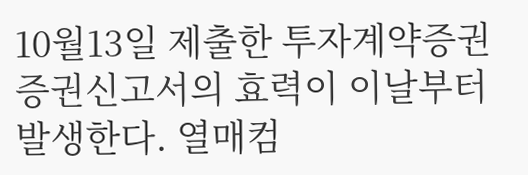10월13일 제출한 투자계약증권 증권신고서의 효력이 이날부터 발생한다. 열매컴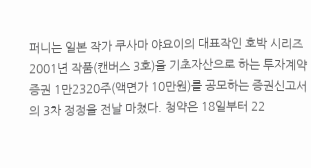퍼니는 일본 작가 쿠사마 야요이의 대표작인 호박 시리즈 2001년 작품(캔버스 3호)을 기초자산으로 하는 투자계약증권 1만2320주(액면가 10만원)를 공모하는 증권신고서의 3차 정정을 전날 마쳤다. 청약은 18일부터 22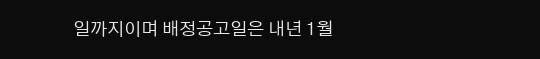일까지이며 배정공고일은 내년 1월